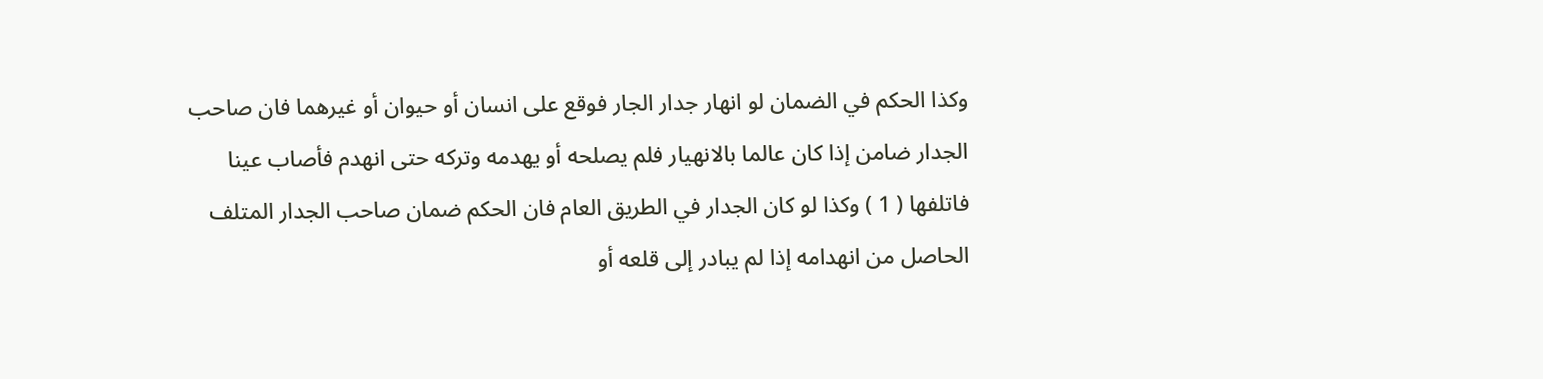وكذا الحكم في الضمان لو انهار جدار الجار فوقع على انسان أو حيوان أو غيرهما فان صاحب الجدار ضامن إذا كان عالما بالانهيار فلم يصلحه أو يهدمه وتركه حتى انهدم فأصاب عينا فاتلفها ( 1 ) وكذا لو كان الجدار في الطريق العام فان الحكم ضمان صاحب الجدار المتلف الحاصل من انهدامه إذا لم يبادر إلى قلعه أو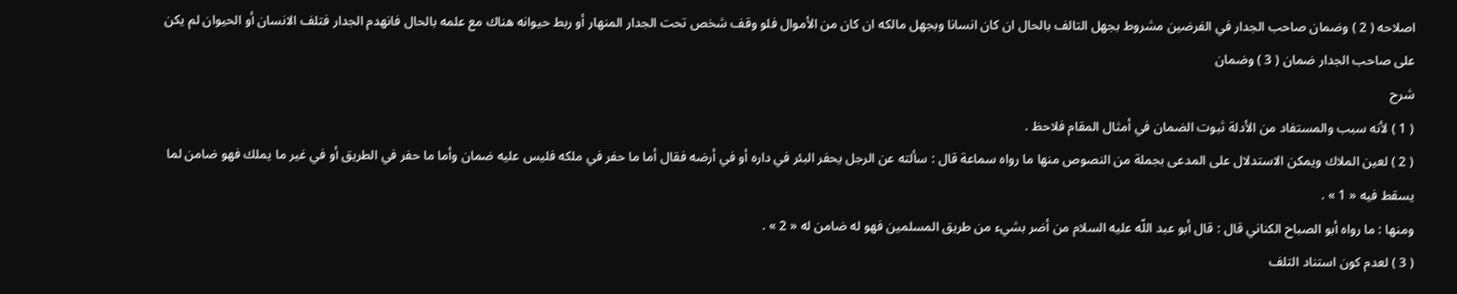اصلاحه ( 2 ) وضمان صاحب الجدار في الفرضين مشروط بجهل التالف بالحال ان كان انسانا وبجهل مالكه ان كان من الأموال فلو وقف شخص تحت الجدار المنهار أو ربط حيوانه هناك مع علمه بالحال فانهدم الجدار فتلف الانسان أو الحيوان لم يكن على صاحب الجدار ضمان ( 3 ) وضمان
شرح
( 1 ) لأنه سبب والمستفاد من الأدلة ثبوت الضمان في أمثال المقام فلاحظ .
( 2 ) لعين الملاك ويمكن الاستدلال على المدعى بجملة من النصوص منها ما رواه سماعة قال : سألته عن الرجل يحفر البئر في داره أو في أرضه فقال أما ما حفر في ملكه فليس عليه ضمان وأما ما حفر في الطريق أو في غير ما يملك فهو ضامن لما يسقط فيه « 1 » .
ومنها : ما رواه أبو الصباح الكناني قال : قال أبو عبد اللّه عليه السلام من أضر بشيء من طريق المسلمين فهو له ضامن له « 2 » .
( 3 ) لعدم كون استناد التلف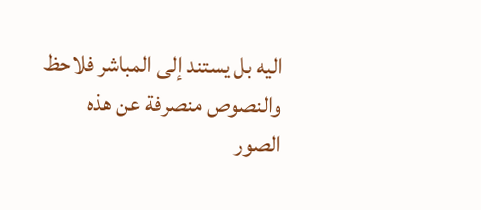اليه بل يستند إلى المباشر فلاحظ والنصوص منصرفة عن هذه الصور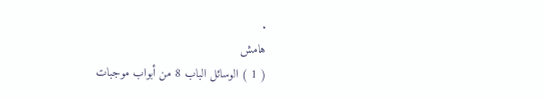.
هامش
( 1 ) الوسائل الباب 8 من أبواب موجبات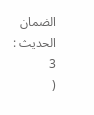الضمان الحديث : 3
(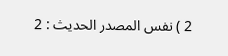2 ) نفس المصدر الحديث : 2